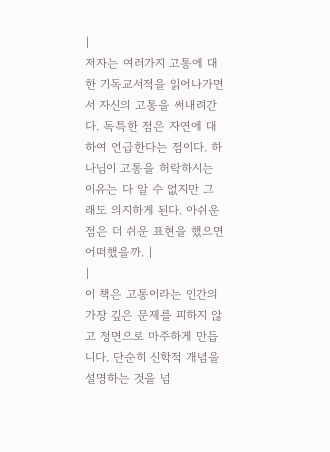|
저자는 여러가지 고통에 대한 기독교서적을 읽어나가면서 자신의 고통을 써내려간다. 독특한 점은 자연에 대하여 언급한다는 점이다. 하나님이 고통을 허락하시는 이유는 다 알 수 없지만 그래도 의지하게 된다. 아쉬운 점은 더 쉬운 표현을 했으면 어떠했을까. |
|
이 책은 고통이라는 인간의 가장 깊은 문제를 피하지 않고 정면으로 마주하게 만듭니다. 단순히 신학적 개념을 설명하는 것을 넘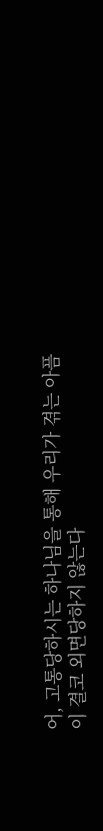어, 고통당하시는 하나님을 통해 우리가 겪는 아픔이 결코 외면당하지 않는다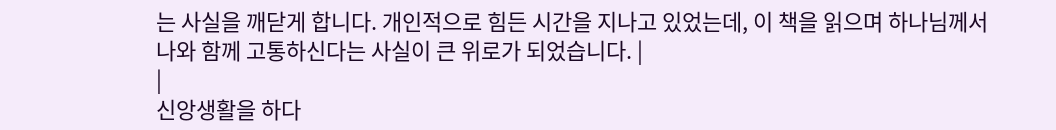는 사실을 깨닫게 합니다. 개인적으로 힘든 시간을 지나고 있었는데, 이 책을 읽으며 하나님께서 나와 함께 고통하신다는 사실이 큰 위로가 되었습니다. |
|
신앙생활을 하다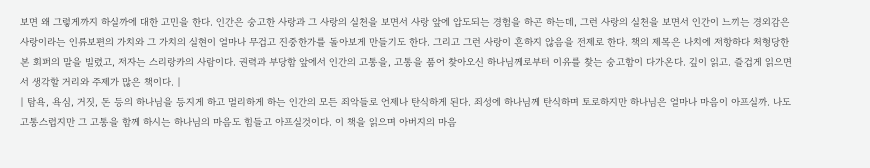보면 왜 그렇게까지 하실까에 대한 고민을 한다. 인간은 숭고한 사랑과 그 사랑의 실천을 보면서 사랑 앞에 압도되는 경험을 하곤 하는데, 그런 사랑의 실천을 보면서 인간이 느끼는 경외감은 사랑이라는 인류보편의 가치와 그 가치의 실현이 얼마나 무겁고 진중한가를 돌아보게 만들기도 한다. 그리고 그런 사랑이 흔하지 않음을 전제로 한다. 책의 제목은 나치에 저항하다 처형당한 본 회퍼의 말을 빌렸고, 저자는 스리랑카의 사람이다. 권력과 부당함 앞에서 인간의 고통을, 고통을 품어 찾아오신 하나님께로부터 이유를 찾는 숭고함이 다가온다. 깊이 읽고. 즐겁게 읽으면서 생각할 거리와 주제가 많은 책이다. |
| 탐욕, 욕심, 거짓, 돈 등의 하나님을 등지게 하고 멀리하게 하는 인간의 모든 죄악들로 언제나 탄식하게 된다. 죄성에 하나님께 탄식하며 토로하지만 하나님은 얼마나 마음이 아프실까. 나도 고통스럽지만 그 고통을 함께 하시는 하나님의 마음도 힘들고 아프실것이다. 이 책을 읽으며 아버지의 마음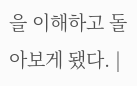을 이해하고 돌아보게 됐다. |